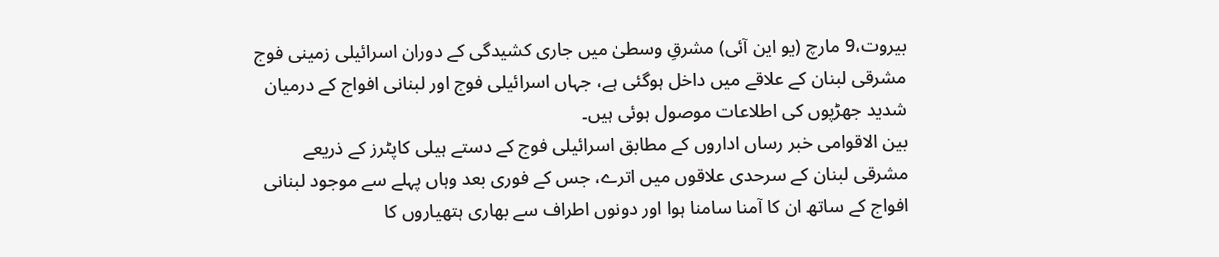بیروت،9 مارچ (یو این آئی) مشرقِ وسطیٰ میں جاری کشیدگی کے دوران اسرائیلی زمینی فوج مشرقی لبنان کے علاقے میں داخل ہوگئی ہے، جہاں اسرائیلی فوج اور لبنانی افواج کے درمیان شدید جھڑپوں کی اطلاعات موصول ہوئی ہیں۔
بین الاقوامی خبر رساں اداروں کے مطابق اسرائیلی فوج کے دستے ہیلی کاپٹرز کے ذریعے مشرقی لبنان کے سرحدی علاقوں میں اترے، جس کے فوری بعد وہاں پہلے سے موجود لبنانی افواج کے ساتھ ان کا آمنا سامنا ہوا اور دونوں اطراف سے بھاری ہتھیاروں کا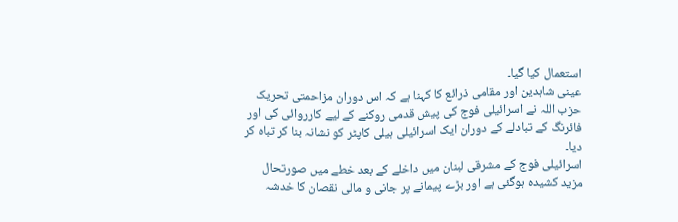استعمال کیا گیا۔
عینی شاہدین اور مقامی ذرائع کا کہنا ہے کہ اس دوران مزاحمتی تحریک حزب اللہ نے اسرائیلی فوج کی پیش قدمی روکنے کے لیے کارروائی کی اور فائرنگ کے تبادلے کے دوران ایک اسرائیلی ہیلی کاپٹر کو نشانہ بنا کر تباہ کر دیا۔
اسرائیلی فوج کے مشرقی لبنان میں داخلے کے بعد خطے میں صورتحال مزید کشیدہ ہوگئی ہے اور بڑے پیمانے پر جانی و مالی نقصان کا خدشہ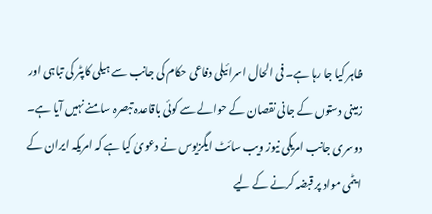ظاہر کیا جا رہا ہے۔ فی الحال اسرائیلی دفاعی حکام کی جانب سے ہیلی کاپٹر کی تباہی اور زمینی دستوں کے جانی نقصان کے حوالے سے کوئی باقاعدہ تبصرہ سامنے نہیں آیا ہے۔
دوسری جانب امریکی نیوز ویب سائٹ ایگزیوس نے دعویٰ کیا ہے کہ امریکہ ایران کے ایٹمی مواد پر قبضہ کرنے کے لیے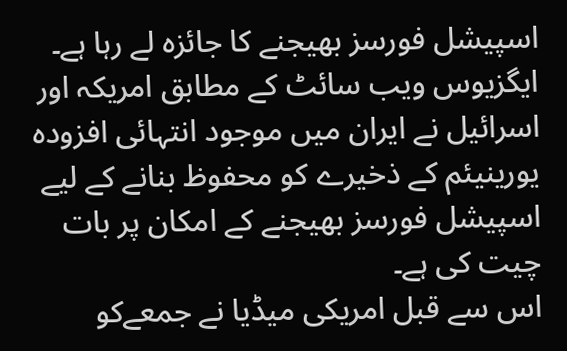اسپیشل فورسز بھیجنے کا جائزہ لے رہا ہے۔
ایگزیوس ویب سائٹ کے مطابق امریکہ اور اسرائیل نے ایران میں موجود انتہائی افزودہ یورینیئم کے ذخیرے کو محفوظ بنانے کے لیے اسپیشل فورسز بھیجنے کے امکان پر بات چیت کی ہے۔
اس سے قبل امریکی میڈیا نے جمعےکو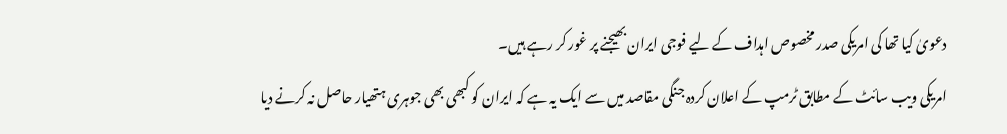دعویٰ کیا تھا کی امریکی صدر مخصوص اہداف کے لیے فوجی ایران بھیجنے پر غور کر رہے ہیں۔
امریکی ویب سائٹ کے مطابق ٹرمپ کے اعلان کردہ جنگی مقاصد میں سے ایک یہ ہے کہ ایران کو کبھی بھی جوہری ہتھیار حاصل نہ کرنے دیا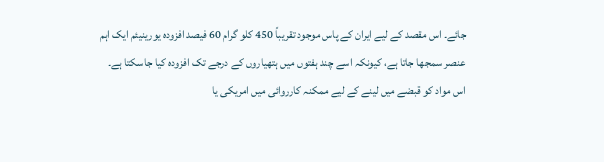جائے۔ اس مقصد کے لیے ایران کے پاس موجود تقریباً 450 کلو گرام 60 فیصد افزودہ یورینیئم ایک اہم عنصر سمجھا جاتا ہے، کیونکہ اسے چند ہفتوں میں ہتھیاروں کے درجے تک افزودہ کیا جاسکتا ہے۔
اس مواد کو قبضے میں لینے کے لیے ممکنہ کارروائی میں امریکی یا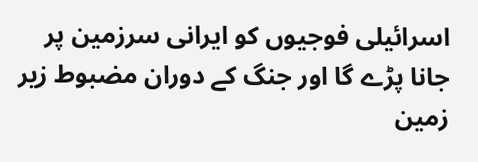اسرائیلی فوجیوں کو ایرانی سرزمین پر جانا پڑے گا اور جنگ کے دوران مضبوط زیر زمین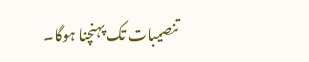تنصیبات تک پہنچنا ہوگا۔